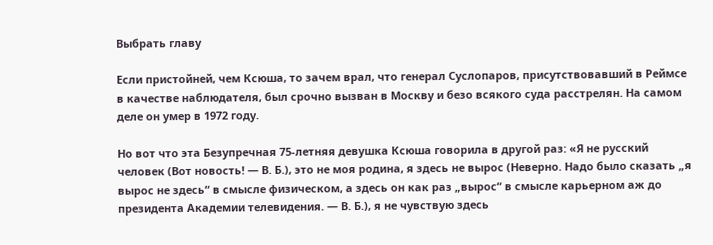Выбрать главу

Если пристойней, чем Ксюша, то зачем врал, что генерал Суслопаров, присутствовавший в Реймсе в качестве наблюдателя, был срочно вызван в Москву и безо всякого суда расстрелян. На самом деле он умер в 1972 году.

Но вот что эта Безупречная 75-летняя девушка Ксюша говорила в другой раз: «Я не русский человек (Вот новость! — В. Б.), это не моя родина, я здесь не вырос (Неверно. Надо было сказать „я вырос не здесь“ в смысле физическом, а здесь он как раз „вырос“ в смысле карьерном аж до президента Академии телевидения. — В. Б.), я не чувствую здесь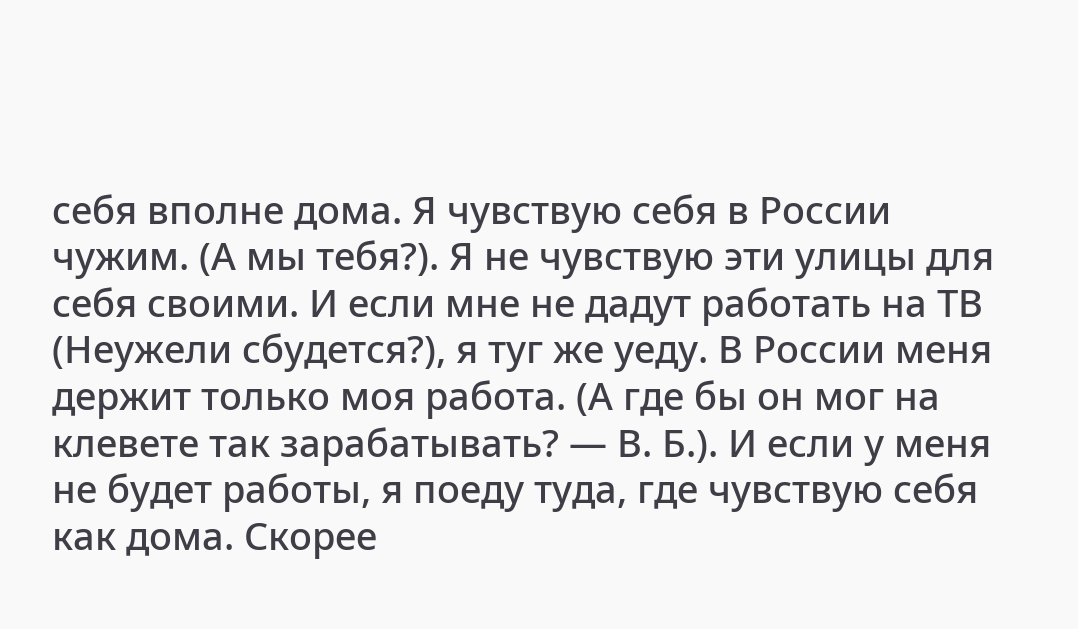себя вполне дома. Я чувствую себя в России чужим. (А мы тебя?). Я не чувствую эти улицы для себя своими. И если мне не дадут работать на ТВ (Неужели сбудется?), я туг же уеду. В России меня держит только моя работа. (А где бы он мог на клевете так зарабатывать? — В. Б.). И если у меня не будет работы, я поеду туда, где чувствую себя как дома. Скорее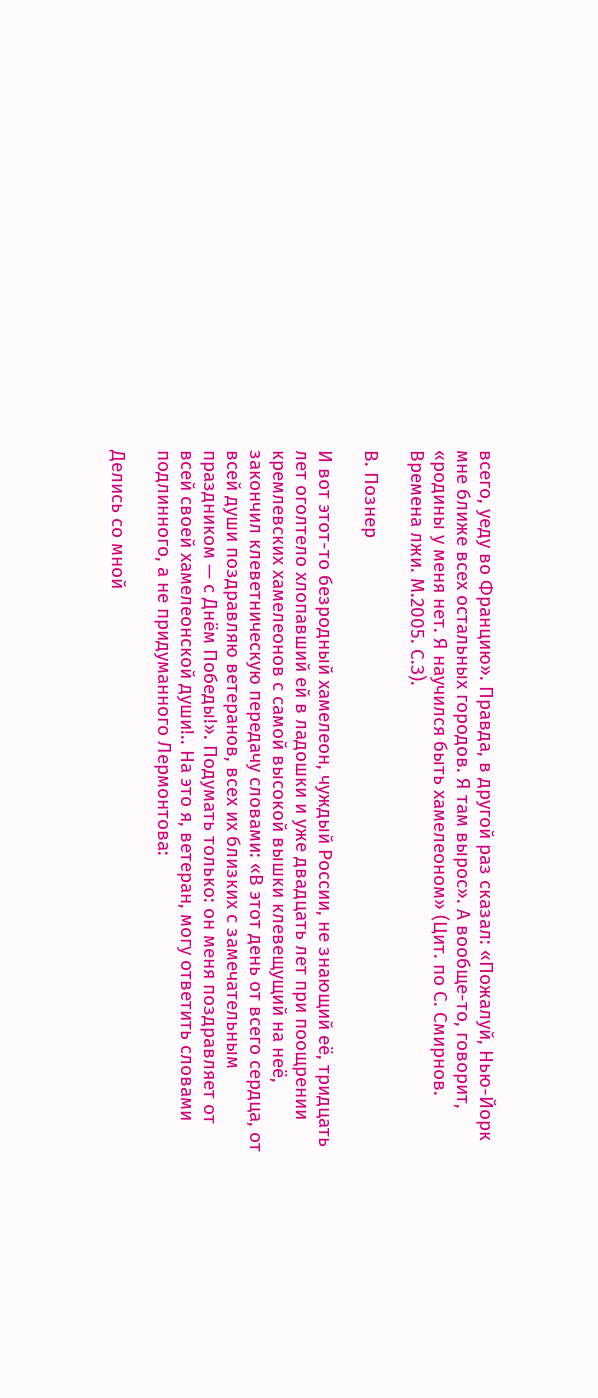всего, уеду во Францию». Правда, в другой раз сказал: «Пожалуй, Нью-Йорк мне ближе всех остальных городов. Я там вырос». А вообще-то, говорит, «родины у меня нет. Я научился быть хамелеоном» (Цит. по С. Смирнов. Времена лжи. М.2005. С.З).

В. Познер

И вот этот-то безродный хамелеон, чуждый России, не знающий её, тридцать лет оголтело хлопавший ей в ладошки и уже двадцать лет при поощрении кремлевских хамелеонов с самой высокой вышки клевещущий на неё, закончил клеветническую передачу словами: «В этот день от всего сердца, от всей души поздравляю ветеранов, всех их близких с замечательным праздником — с Днём Победы!». Подумать только: он меня поздравляет от всей своей хамелеонской души!.. На это я, ветеран, могу ответить словами подлинного, а не придуманного Лермонтова:

Делись со мной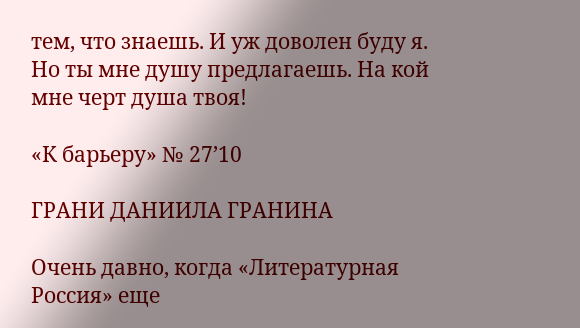тем, что знаешь. И уж доволен буду я. Но ты мне душу предлагаешь. На кой мне черт душа твоя!

«К барьеру» № 27’10

ГРАНИ ДАНИИЛА ГРАНИНА

Очень давно, когда «Литературная Россия» еще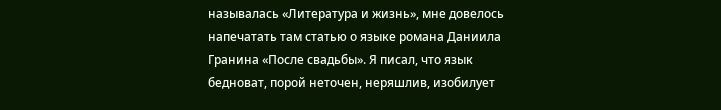называлась «Литература и жизнь», мне довелось напечатать там статью о языке романа Даниила Гранина «После свадьбы». Я писал, что язык бедноват, порой неточен, неряшлив, изобилует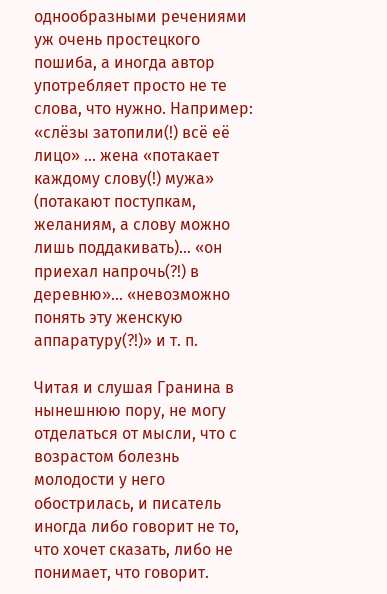однообразными речениями уж очень простецкого пошиба, а иногда автор употребляет просто не те слова, что нужно. Например: «слёзы затопили(!) всё её лицо» … жена «потакает каждому слову(!) мужа» (потакают поступкам, желаниям, а слову можно лишь поддакивать)… «он приехал напрочь(?!) в деревню»… «невозможно понять эту женскую аппаратуру(?!)» и т. п.

Читая и слушая Гранина в нынешнюю пору, не могу отделаться от мысли, что с возрастом болезнь молодости у него обострилась, и писатель иногда либо говорит не то, что хочет сказать, либо не понимает, что говорит.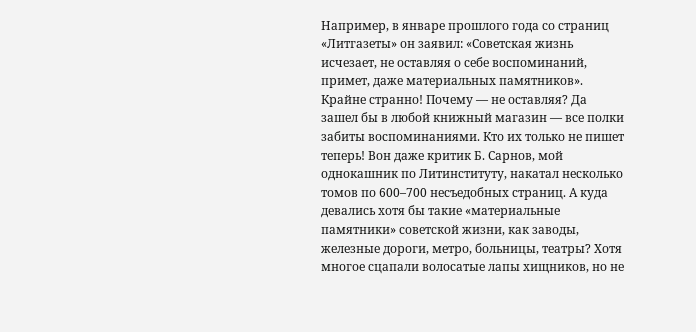Например, в январе прошлого года со страниц «Литгазеты» он заявил: «Советская жизнь исчезает, не оставляя о себе воспоминаний, примет, даже материальных памятников». Крайне странно! Почему — не оставляя? Да зашел бы в любой книжный магазин — все полки забиты воспоминаниями. Кто их только не пишет теперь! Вон даже критик Б. Сарнов, мой однокашник по Литинституту, накатал несколько томов по 600–700 несъедобных страниц. А куда девались хотя бы такие «материальные памятники» советской жизни, как заводы, железные дороги, метро, больницы, театры? Хотя многое сцапали волосатые лапы хищников, но не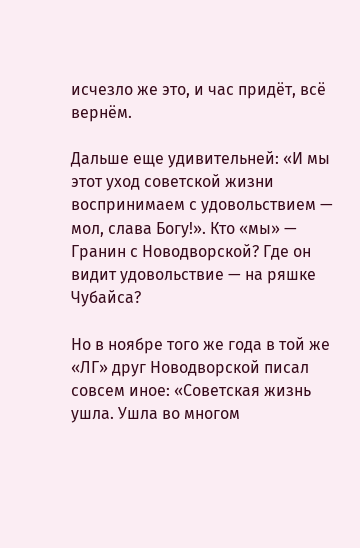исчезло же это, и час придёт, всё вернём.

Дальше еще удивительней: «И мы этот уход советской жизни воспринимаем с удовольствием — мол, слава Богу!». Кто «мы» — Гранин с Новодворской? Где он видит удовольствие — на ряшке Чубайса?

Но в ноябре того же года в той же «ЛГ» друг Новодворской писал совсем иное: «Советская жизнь ушла. Ушла во многом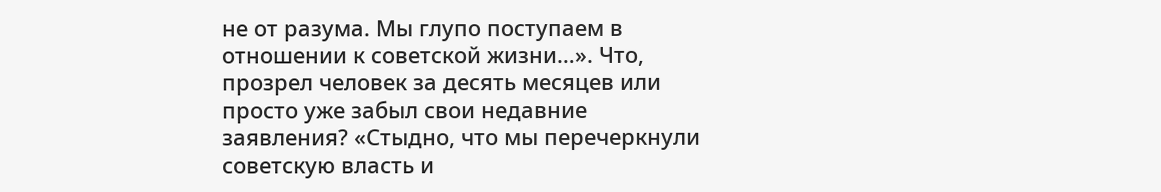не от разума. Мы глупо поступаем в отношении к советской жизни…». Что, прозрел человек за десять месяцев или просто уже забыл свои недавние заявления? «Стыдно, что мы перечеркнули советскую власть и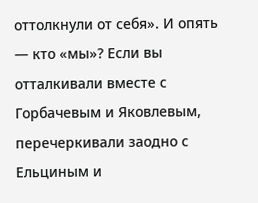оттолкнули от себя». И опять — кто «мы»? Если вы отталкивали вместе с Горбачевым и Яковлевым, перечеркивали заодно с Ельциным и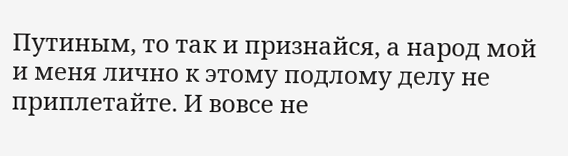Путиным, то так и признайся, а народ мой и меня лично к этому подлому делу не приплетайте. И вовсе не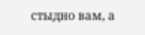стыдно вам, а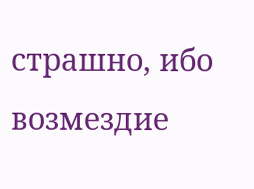страшно, ибо возмездие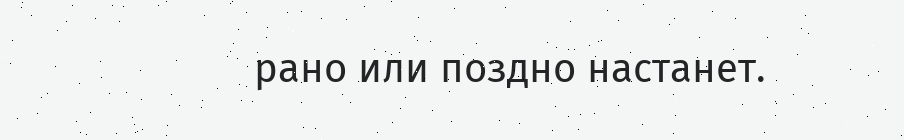рано или поздно настанет.